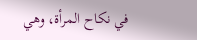في نكاح المرأة، وهي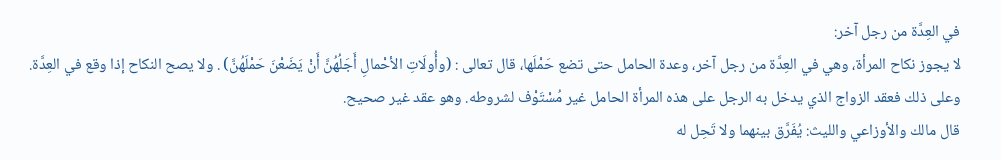في العِدَّة من رجل آخر:
لا يجوز نكاح المرأة، وهي في العِدَّة من رجل آخر، وعدة الحامل حتى تضع حَمْلَها، قال تعالى : (وأُولَاتِ الأحْمالِ أَجَلُهُنَّ أَنْ يَضَعْنَ حَمْلَهُنَّ) . ولا يصح النكاح إذا وقع في العِدَّة.
وعلى ذلك فعقد الزواج الذي يدخل به الرجل على هذه المرأة الحامل غير مُسْتَوْف لشروطه. وهو عقد غير صحيح.
قال مالك والأوزاعي والليث: يُفَرَّق بينهما ولا تَحِل له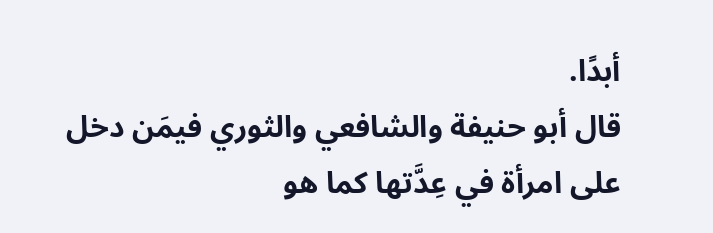أبدًا.
قال أبو حنيفة والشافعي والثوري فيمَن دخل على امرأة في عِدَّتها كما هو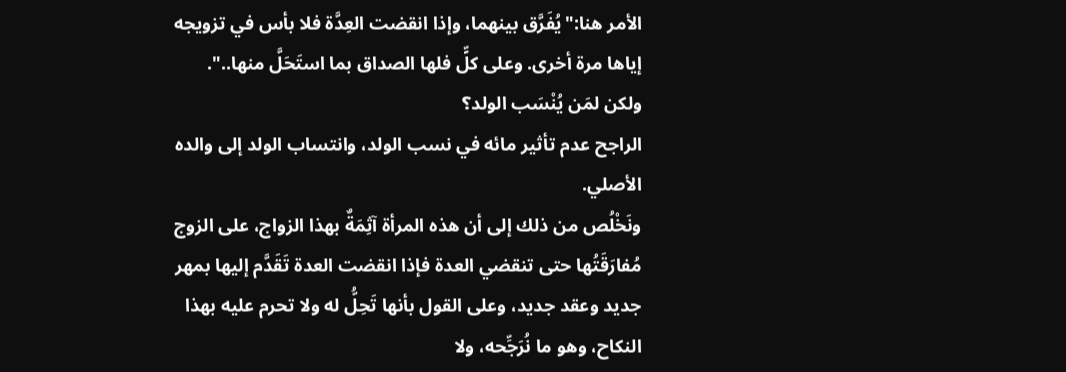الأمر هنا:"يُفَرَّق بينهما، وإذا انقضت العِدَّة فلا بأس في تزويجه إياها مرة أخرى. وعلى كلٍّ فلها الصداق بما استَحَلَّ منها..".
ولكن لمَن يُنْسَب الولد؟
الراجح عدم تأثير مائه في نسب الولد، وانتساب الولد إلى والده الأصلي.
ونَخْلُص من ذلك إلى أن هذه المرأة آثِمَةٌ بهذا الزواج، على الزوج مُفارَقَتُها حتى تنقضي العدة فإذا انقضت العدة تَقَدَّم إليها بمهر جديد وعقد جديد، وعلى القول بأنها تَحِلُّ له ولا تحرم عليه بهذا النكاح، وهو ما نُرَجِّحه، ولا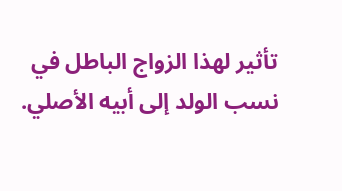تأثير لهذا الزواج الباطل في نسب الولد إلى أبيه الأصلي.